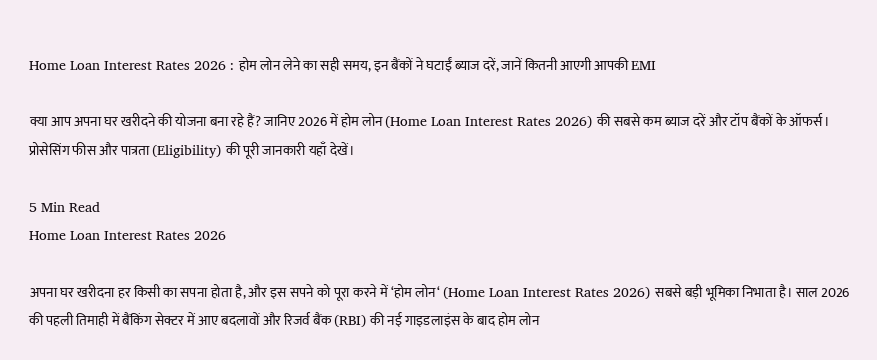Home Loan Interest Rates 2026 : होम लोन लेने का सही समय, इन बैंकों ने घटाईं ब्याज दरें, जानें कितनी आएगी आपकी EMI

क्या आप अपना घर खरीदने की योजना बना रहे हैं? जानिए 2026 में होम लोन (Home Loan Interest Rates 2026) की सबसे कम ब्याज दरें और टॉप बैंकों के ऑफर्स। प्रोसेसिंग फीस और पात्रता (Eligibility) की पूरी जानकारी यहाँ देखें।

5 Min Read
Home Loan Interest Rates 2026

अपना घर खरीदना हर किसी का सपना होता है, और इस सपने को पूरा करने में ‘होम लोन‘ (Home Loan Interest Rates 2026) सबसे बड़ी भूमिका निभाता है। साल 2026 की पहली तिमाही में बैंकिंग सेक्टर में आए बदलावों और रिजर्व बैंक (RBI) की नई गाइडलाइंस के बाद होम लोन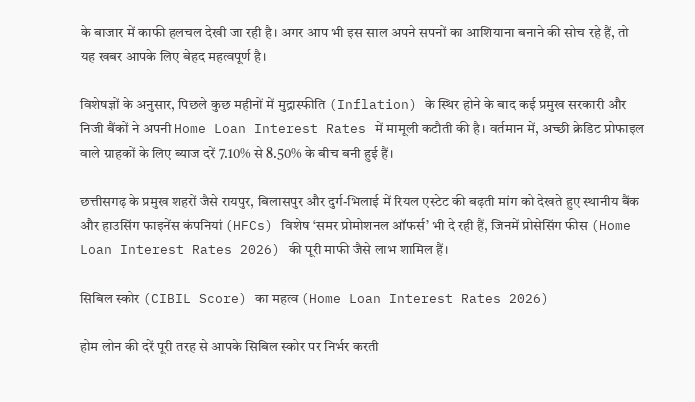के बाजार में काफी हलचल देखी जा रही है। अगर आप भी इस साल अपने सपनों का आशियाना बनाने की सोच रहे हैं, तो यह खबर आपके लिए बेहद महत्वपूर्ण है।

विशेषज्ञों के अनुसार, पिछले कुछ महीनों में मुद्रास्फीति (Inflation) के स्थिर होने के बाद कई प्रमुख सरकारी और निजी बैंकों ने अपनी Home Loan Interest Rates में मामूली कटौती की है। वर्तमान में, अच्छी क्रेडिट प्रोफाइल वाले ग्राहकों के लिए ब्याज दरें 7.10% से 8.50% के बीच बनी हुई हैं।

छत्तीसगढ़ के प्रमुख शहरों जैसे रायपुर, बिलासपुर और दुर्ग-भिलाई में रियल एस्टेट की बढ़ती मांग को देखते हुए स्थानीय बैंक और हाउसिंग फाइनेंस कंपनियां (HFCs) विशेष ‘समर प्रोमोशनल ऑफर्स’ भी दे रही हैं, जिनमें प्रोसेसिंग फीस (Home Loan Interest Rates 2026) की पूरी माफी जैसे लाभ शामिल हैं।

सिबिल स्कोर (CIBIL Score) का महत्व (Home Loan Interest Rates 2026)

होम लोन की दरें पूरी तरह से आपके सिबिल स्कोर पर निर्भर करती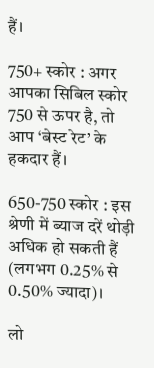हैं।

750+ स्कोर : अगर आपका सिबिल स्कोर 750 से ऊपर है, तो आप ‘बेस्ट रेट’ के हकदार हैं।

650-750 स्कोर : इस श्रेणी में ब्याज दरें थोड़ी अधिक हो सकती हैं (लगभग 0.25% से 0.50% ज्यादा)।

लो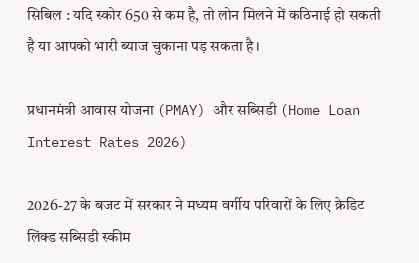सिबिल : यदि स्कोर 650 से कम है, तो लोन मिलने में कठिनाई हो सकती है या आपको भारी ब्याज चुकाना पड़ सकता है।

प्रधानमंत्री आवास योजना (PMAY) और सब्सिडी (Home Loan Interest Rates 2026)

2026-27 के बजट में सरकार ने मध्यम वर्गीय परिवारों के लिए क्रेडिट लिंक्ड सब्सिडी स्कीम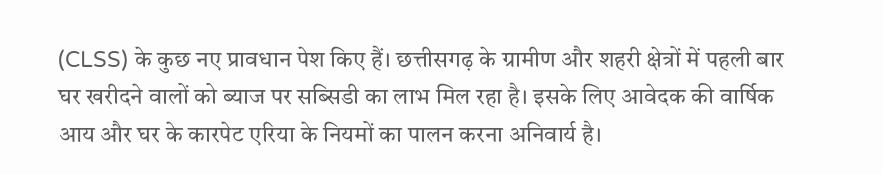(CLSS) के कुछ नए प्रावधान पेश किए हैं। छत्तीसगढ़ के ग्रामीण और शहरी क्षेत्रों में पहली बार घर खरीदने वालों को ब्याज पर सब्सिडी का लाभ मिल रहा है। इसके लिए आवेदक की वार्षिक आय और घर के कारपेट एरिया के नियमों का पालन करना अनिवार्य है।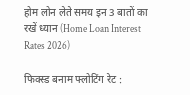होम लोन लेते समय इन 3 बातों का रखें ध्यान (Home Loan Interest Rates 2026)

फिक्स्ड बनाम फ्लोटिंग रेट :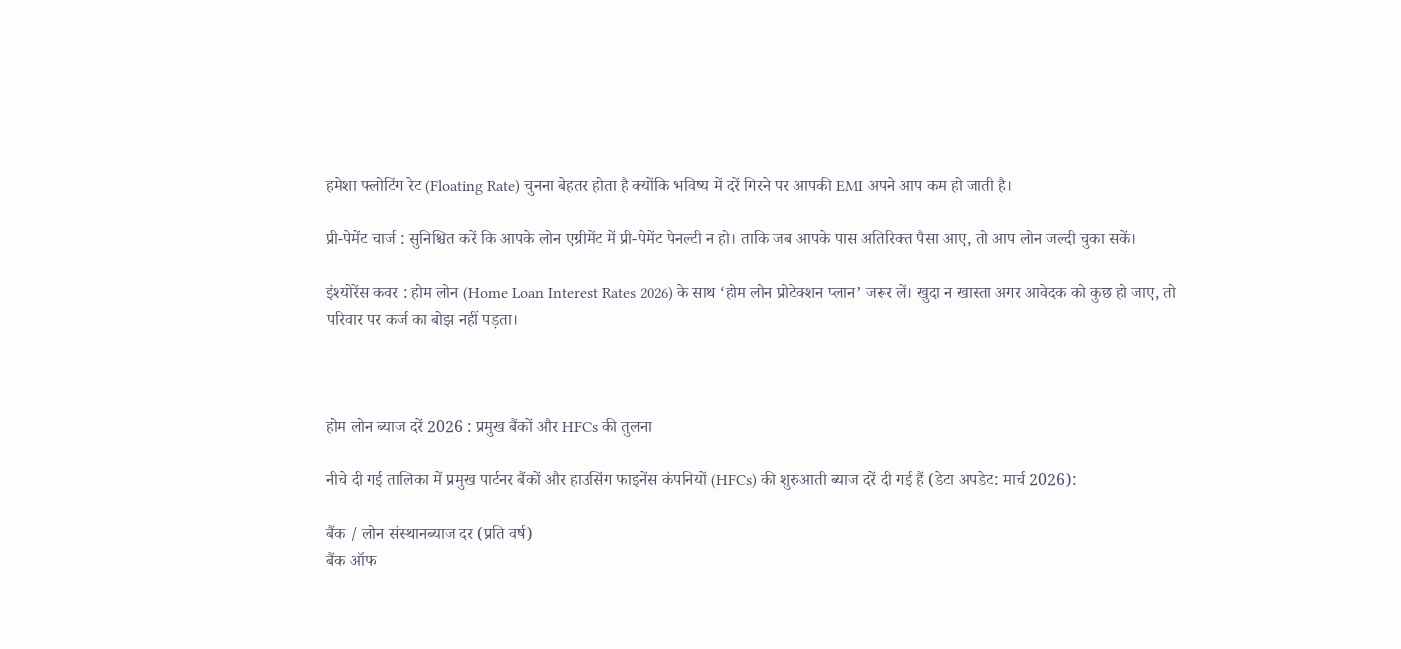हमेशा फ्लोटिंग रेट (Floating Rate) चुनना बेहतर होता है क्योंकि भविष्य में दरें गिरने पर आपकी EMI अपने आप कम हो जाती है।

प्री-पेमेंट चार्ज : सुनिश्चित करें कि आपके लोन एग्रीमेंट में प्री-पेमेंट पेनल्टी न हो। ताकि जब आपके पास अतिरिक्त पैसा आए, तो आप लोन जल्दी चुका सकें।

इंश्योरेंस कवर : होम लोन (Home Loan Interest Rates 2026) के साथ ‘होम लोन प्रोटेक्शन प्लान’ जरूर लें। खुदा न खास्ता अगर आवेदक को कुछ हो जाए, तो परिवार पर कर्ज का बोझ नहीं पड़ता।



होम लोन ब्याज दरें 2026 : प्रमुख बैंकों और HFCs की तुलना

नीचे दी गई तालिका में प्रमुख पार्टनर बैंकों और हाउसिंग फाइनेंस कंपनियों (HFCs) की शुरुआती ब्याज दरें दी गई हैं (डेटा अपडेट: मार्च 2026):

बैंक / लोन संस्थानब्याज दर (प्रति वर्ष)
बैंक ऑफ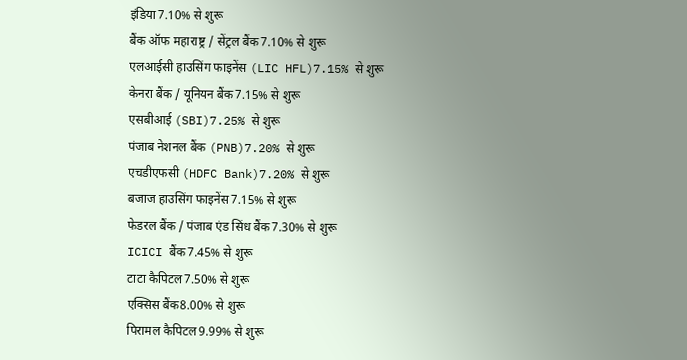इंडिया7.10% से शुरू
बैंक ऑफ महाराष्ट्र / सेंट्रल बैंक7.10% से शुरू
एलआईसी हाउसिंग फाइनेंस (LIC HFL)7.15% से शुरू
केनरा बैंक / यूनियन बैंक7.15% से शुरू
एसबीआई (SBI)7.25% से शुरू
पंजाब नेशनल बैंक (PNB)7.20% से शुरू
एचडीएफसी (HDFC Bank)7.20% से शुरू
बजाज हाउसिंग फाइनेंस7.15% से शुरू
फेडरल बैंक / पंजाब एंड सिंध बैंक7.30% से शुरू
ICICI बैंक7.45% से शुरू
टाटा कैपिटल7.50% से शुरू
एक्सिस बैंक8.00% से शुरू
पिरामल कैपिटल9.99% से शुरू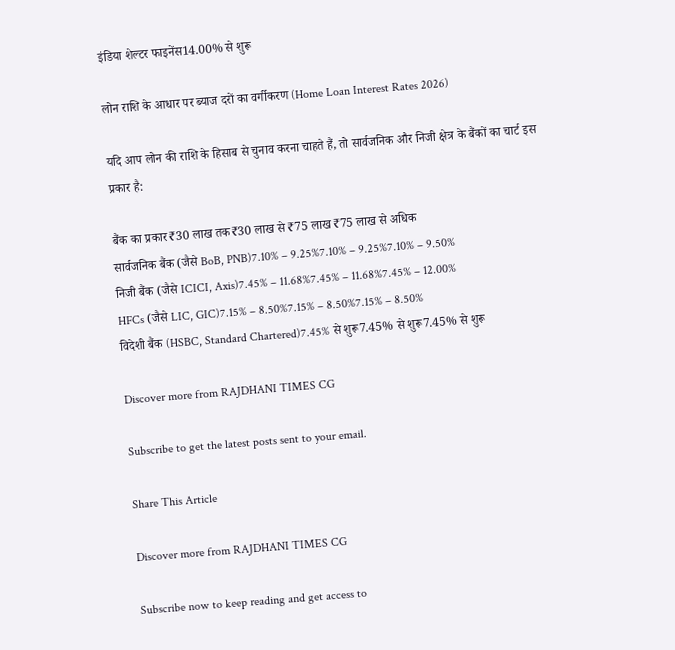इंडिया शेल्टर फाइनेंस14.00% से शुरू

लोन राशि के आधार पर ब्याज दरों का वर्गीकरण (Home Loan Interest Rates 2026)

यदि आप लोन की राशि के हिसाब से चुनाव करना चाहते हैं, तो सार्वजनिक और निजी क्षेत्र के बैंकों का चार्ट इस प्रकार है:

बैंक का प्रकार₹30 लाख तक₹30 लाख से ₹75 लाख₹75 लाख से अधिक
सार्वजनिक बैंक (जैसे BoB, PNB)7.10% – 9.25%7.10% – 9.25%7.10% – 9.50%
निजी बैंक (जैसे ICICI, Axis)7.45% – 11.68%7.45% – 11.68%7.45% – 12.00%
HFCs (जैसे LIC, GIC)7.15% – 8.50%7.15% – 8.50%7.15% – 8.50%
विदेशी बैंक (HSBC, Standard Chartered)7.45% से शुरू7.45% से शुरू7.45% से शुरू

Discover more from RAJDHANI TIMES CG

Subscribe to get the latest posts sent to your email.

Share This Article

Discover more from RAJDHANI TIMES CG

Subscribe now to keep reading and get access to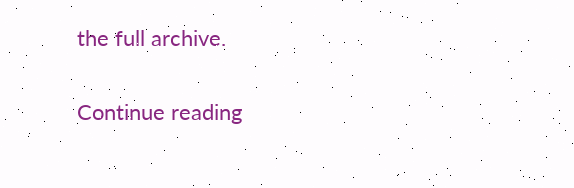the full archive.

Continue reading